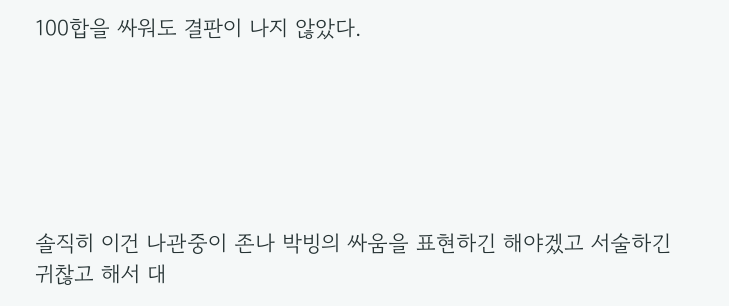100합을 싸워도 결판이 나지 않았다.






솔직히 이건 나관중이 존나 박빙의 싸움을 표현하긴 해야겠고 서술하긴 귀찮고 해서 대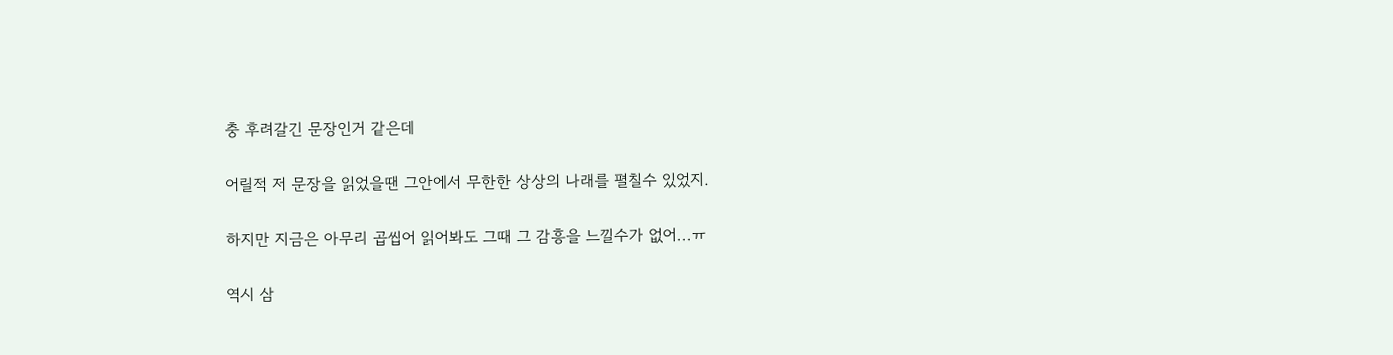충 후려갈긴 문장인거 같은데

어릴적 저 문장을 읽었을땐 그안에서 무한한 상상의 나래를 펼칠수 있었지.

하지만 지금은 아무리 곱씹어 읽어봐도 그때 그 감흥을 느낄수가 없어...ㅠ

역시 삼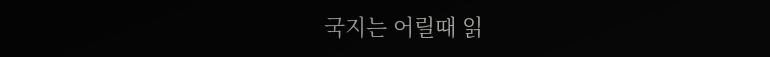국지는 어릴때 읽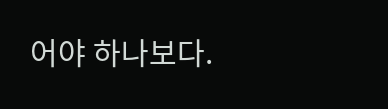어야 하나보다.